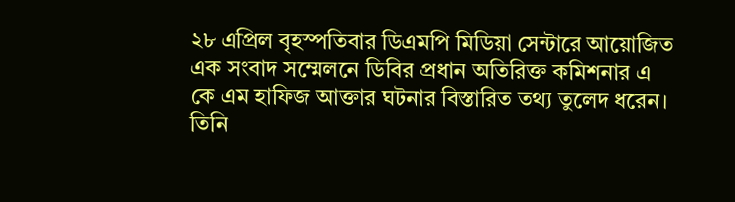২৮ এপ্রিল বৃহস্পতিবার ডিএমপি মিডিয়া সেন্টারে আয়োজিত এক সংবাদ সম্মেলনে ডিবির প্রধান অতিরিক্ত কমিশনার এ কে এম হাফিজ আক্তার ঘটনার বিস্তারিত তথ্য তুলেদ ধরেন।
তিনি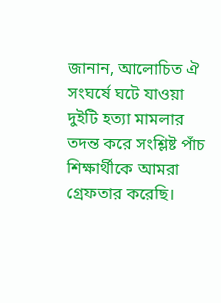জানান, আলোচিত ঐ সংঘর্ষে ঘটে যাওয়া দুইটি হত্যা মামলার তদন্ত করে সংশ্লিষ্ট পাঁচ শিক্ষার্থীকে আমরা গ্রেফতার করেছি।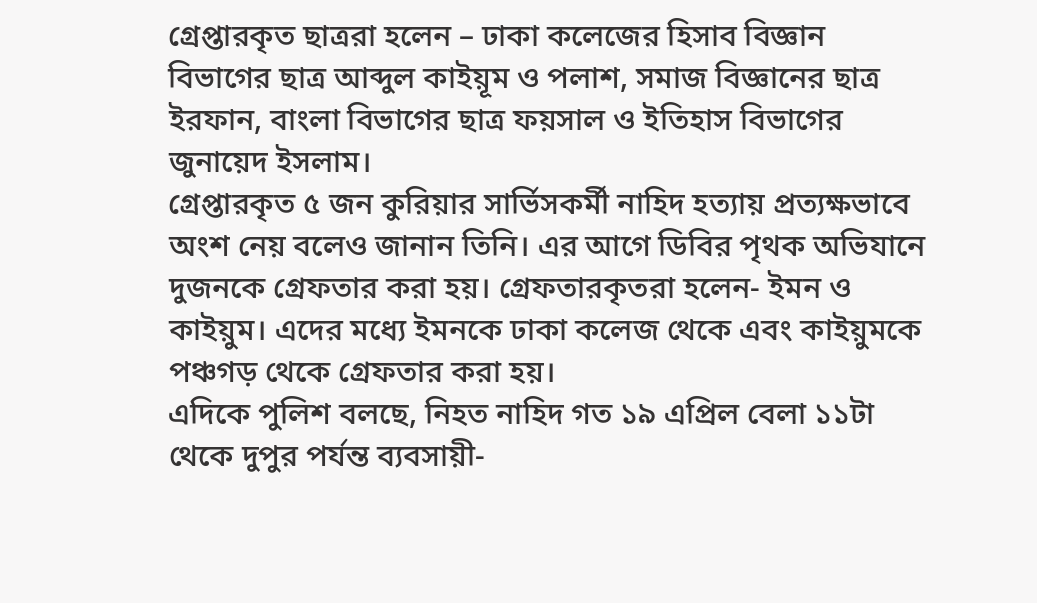গ্রেপ্তারকৃত ছাত্ররা হলেন – ঢাকা কলেজের হিসাব বিজ্ঞান বিভাগের ছাত্র আব্দুল কাইয়ূম ও পলাশ, সমাজ বিজ্ঞানের ছাত্র ইরফান, বাংলা বিভাগের ছাত্র ফয়সাল ও ইতিহাস বিভাগের জুনায়েদ ইসলাম।
গ্রেপ্তারকৃত ৫ জন কুরিয়ার সার্ভিসকর্মী নাহিদ হত্যায় প্রত্যক্ষভাবে অংশ নেয় বলেও জানান তিনি। এর আগে ডিবির পৃথক অভিযানে দুজনকে গ্রেফতার করা হয়। গ্রেফতারকৃতরা হলেন- ইমন ও কাইয়ুম। এদের মধ্যে ইমনকে ঢাকা কলেজ থেকে এবং কাইয়ুমকে পঞ্চগড় থেকে গ্রেফতার করা হয়।
এদিকে পুলিশ বলছে, নিহত নাহিদ গত ১৯ এপ্রিল বেলা ১১টা থেকে দুপুর পর্যন্ত ব্যবসায়ী-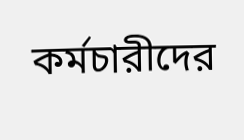কর্মচারীদের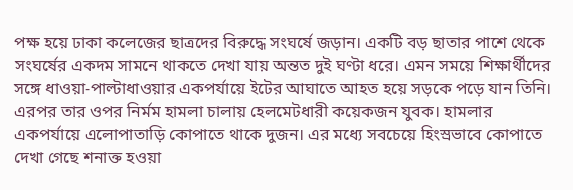পক্ষ হয়ে ঢাকা কলেজের ছাত্রদের বিরুদ্ধে সংঘর্ষে জড়ান। একটি বড় ছাতার পাশে থেকে সংঘর্ষের একদম সামনে থাকতে দেখা যায় অন্তত দুই ঘণ্টা ধরে। এমন সময়ে শিক্ষার্থীদের সঙ্গে ধাওয়া-পাল্টাধাওয়ার একপর্যায়ে ইটের আঘাতে আহত হয়ে সড়কে পড়ে যান তিনি।
এরপর তার ওপর নির্মম হামলা চালায় হেলমেটধারী কয়েকজন যুবক। হামলার একপর্যায়ে এলোপাতাড়ি কোপাতে থাকে দুজন। এর মধ্যে সবচেয়ে হিংস্রভাবে কোপাতে দেখা গেছে শনাক্ত হওয়া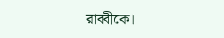রাব্বীকে।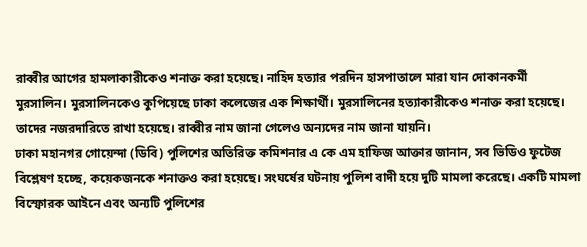রাব্বীর আগের হামলাকারীকেও শনাক্ত করা হয়েছে। নাহিদ হত্যার পরদিন হাসপাতালে মারা যান দোকানকর্মী মুরসালিন। মুরসালিনকেও কুপিয়েছে ঢাকা কলেজের এক শিক্ষার্থী। মুরসালিনের হত্যাকারীকেও শনাক্ত করা হয়েছে। তাদের নজরদারিতে রাখা হয়েছে। রাব্বীর নাম জানা গেলেও অন্যদের নাম জানা যায়নি।
ঢাকা মহানগর গোয়েন্দা (ডিবি) পুলিশের অতিরিক্ত কমিশনার এ কে এম হাফিজ আক্তার জানান, সব ভিডিও ফুটেজ বিশ্লেষণ হচ্ছে, কয়েকজনকে শনাক্তও করা হয়েছে। সংঘর্ষের ঘটনায় পুলিশ বাদী হয়ে দুটি মামলা করেছে। একটি মামলা বিস্ফোরক আইনে এবং অন্যটি পুলিশের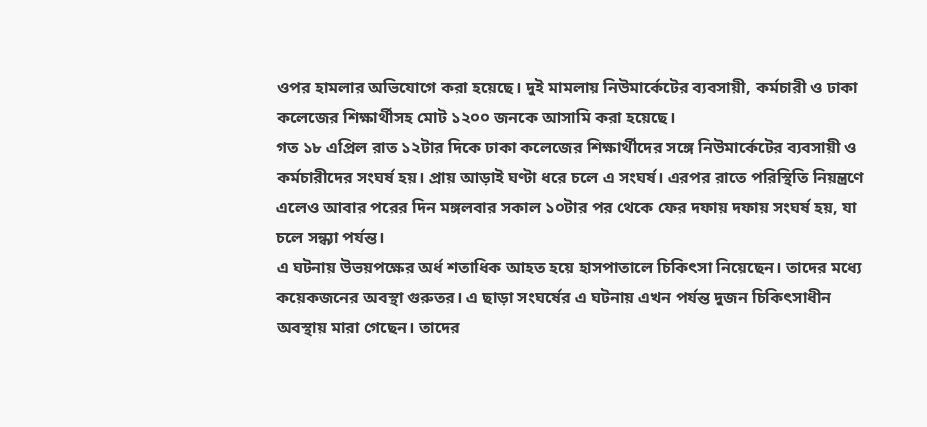ওপর হামলার অভিযোগে করা হয়েছে। দুই মামলায় নিউমার্কেটের ব্যবসায়ী, কর্মচারী ও ঢাকা কলেজের শিক্ষার্থীসহ মোট ১২০০ জনকে আসামি করা হয়েছে।
গত ১৮ এপ্রিল রাত ১২টার দিকে ঢাকা কলেজের শিক্ষার্থীদের সঙ্গে নিউমার্কেটের ব্যবসায়ী ও কর্মচারীদের সংঘর্ষ হয়। প্রায় আড়াই ঘণ্টা ধরে চলে এ সংঘর্ষ। এরপর রাতে পরিস্থিতি নিয়ন্ত্রণে এলেও আবার পরের দিন মঙ্গলবার সকাল ১০টার পর থেকে ফের দফায় দফায় সংঘর্ষ হয়, যা চলে সন্ধ্যা পর্যন্ত।
এ ঘটনায় উভয়পক্ষের অর্ধ শতাধিক আহত হয়ে হাসপাতালে চিকিৎসা নিয়েছেন। তাদের মধ্যে কয়েকজনের অবস্থা গুরুতর। এ ছাড়া সংঘর্ষের এ ঘটনায় এখন পর্যন্ত দুজন চিকিৎসাধীন অবস্থায় মারা গেছেন। তাদের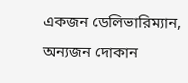একজন ডেলিভারিম্যান, অন্যজন দোকান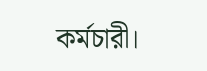কর্মচারী।